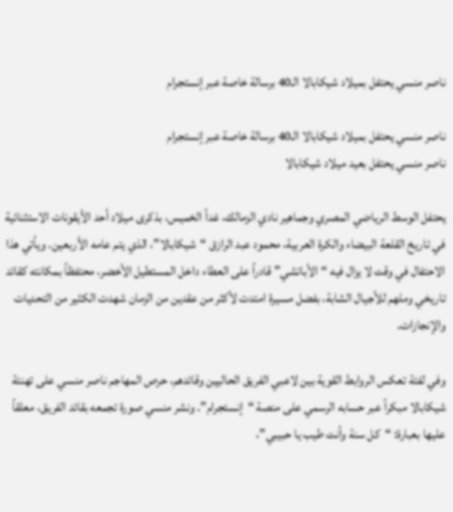ناصر منسي يحتفل بميلاد شيكابالا الـ40 برسالة خاصة عبر إنستجرام

ناصر منسي يحتفل بميلاد شيكابالا الـ40 برسالة خاصة عبر إنستجرام
ناصر منسي يحتفل بعيد ميلاد شيكابالا

يحتفل الوسط الرياضي المصري وجماهير نادي الزمالك، غداً الخميس، بذكرى ميلاد أحد الأيقونات الاستثنائية في تاريخ القلعة البيضاء والكرة العربية، محمود عبد الرازق “شيكابالا”، الذي يتم عامه الأربعين. ويأتي هذا الاحتفال في وقت لا يزال فيه “الأباتشي” قادراً على العطاء داخل المستطيل الأخضر، محتفظاً بمكانته كقائد تاريخي وملهم للأجيال الشابة، بفضل مسيرة امتدت لأكثر من عقدين من الزمان شهدت الكثير من التحديات والإنجازات.

وفي لفتة تعكس الروابط القوية بين لاعبي الفريق الحاليين وقائدهم، حرص المهاجم ناصر منسي على تهنئة شيكابالا مبكراً عبر حسابه الرسمي على منصة “إنستجرام”. ونشر منسي صورة تجمعه بقائد الفريق، معلقاً عليها بعبارة: “كل سنة وأنت طيب يا حبيبي”،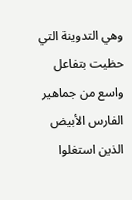وهي التدوينة التي حظيت بتفاعل واسع من جماهير الفارس الأبيض الذين استغلوا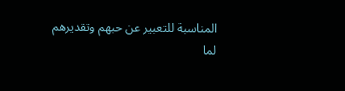المناسبة للتعبير عن حبهم وتقديرهم لما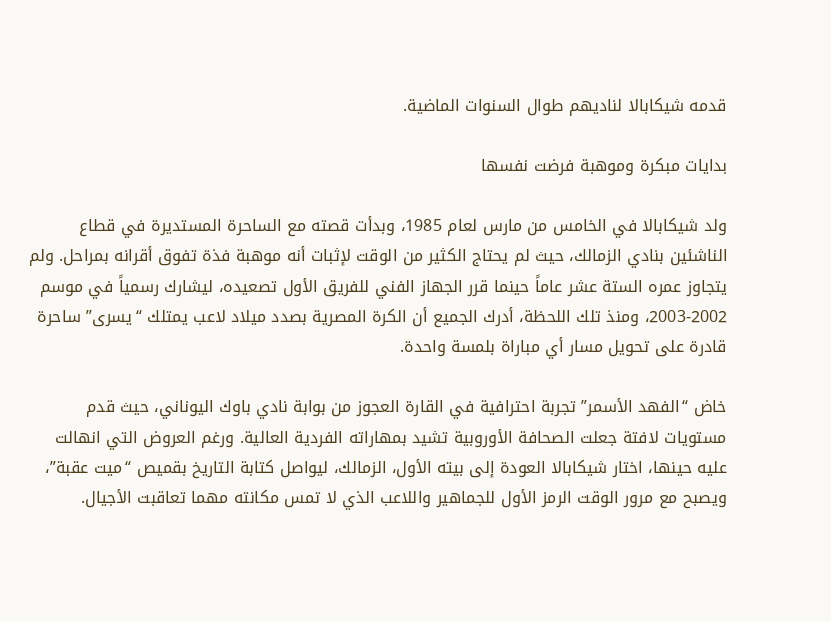قدمه شيكابالا لناديهم طوال السنوات الماضية.

بدايات مبكرة وموهبة فرضت نفسها

ولد شيكابالا في الخامس من مارس لعام 1985، وبدأت قصته مع الساحرة المستديرة في قطاع الناشئين بنادي الزمالك، حيث لم يحتاج الكثير من الوقت لإثبات أنه موهبة فذة تفوق أقرانه بمراحل. ولم يتجاوز عمره الستة عشر عاماً حينما قرر الجهاز الفني للفريق الأول تصعيده، ليشارك رسمياً في موسم 2002-2003، ومنذ تلك اللحظة، أدرك الجميع أن الكرة المصرية بصدد ميلاد لاعب يمتلك “يسرى” ساحرة قادرة على تحويل مسار أي مباراة بلمسة واحدة.

خاض “الفهد الأسمر” تجربة احترافية في القارة العجوز من بوابة نادي باوك اليوناني، حيث قدم مستويات لافتة جعلت الصحافة الأوروبية تشيد بمهاراته الفردية العالية. ورغم العروض التي انهالت عليه حينها، اختار شيكابالا العودة إلى بيته الأول، الزمالك، ليواصل كتابة التاريخ بقميص “ميت عقبة”، ويصبح مع مرور الوقت الرمز الأول للجماهير واللاعب الذي لا تمس مكانته مهما تعاقبت الأجيال.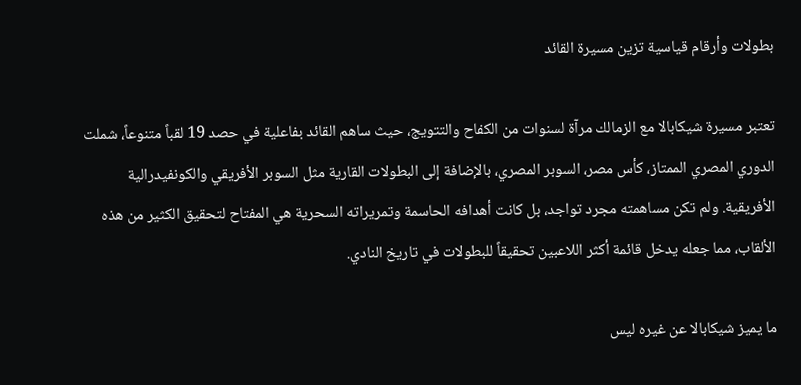بطولات وأرقام قياسية تزين مسيرة القائد

تعتبر مسيرة شيكابالا مع الزمالك مرآة لسنوات من الكفاح والتتويج، حيث ساهم القائد بفاعلية في حصد 19 لقباً متنوعاً، شملت الدوري المصري الممتاز، كأس مصر، السوبر المصري، بالإضافة إلى البطولات القارية مثل السوبر الأفريقي والكونفيدرالية الأفريقية. ولم تكن مساهمته مجرد تواجد، بل كانت أهدافه الحاسمة وتمريراته السحرية هي المفتاح لتحقيق الكثير من هذه الألقاب، مما جعله يدخل قائمة أكثر اللاعبين تحقيقاً للبطولات في تاريخ النادي.

ما يميز شيكابالا عن غيره ليس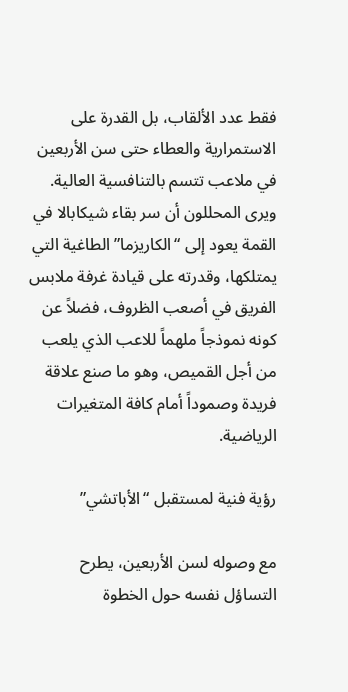فقط عدد الألقاب، بل القدرة على الاستمرارية والعطاء حتى سن الأربعين في ملاعب تتسم بالتنافسية العالية. ويرى المحللون أن سر بقاء شيكابالا في القمة يعود إلى “الكاريزما” الطاغية التي يمتلكها، وقدرته على قيادة غرفة ملابس الفريق في أصعب الظروف، فضلاً عن كونه نموذجاً ملهماً للاعب الذي يلعب من أجل القميص، وهو ما صنع علاقة فريدة وصموداً أمام كافة المتغيرات الرياضية.

رؤية فنية لمستقبل “الأباتشي”

مع وصوله لسن الأربعين، يطرح التساؤل نفسه حول الخطوة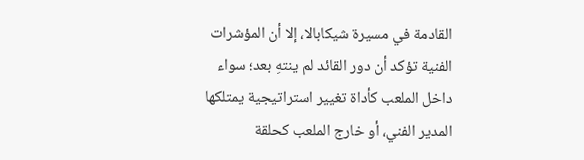القادمة في مسيرة شيكابالا، إلا أن المؤشرات الفنية تؤكد أن دور القائد لم ينتهِ بعد؛ سواء داخل الملعب كأداة تغيير استراتيجية يمتلكها المدير الفني، أو خارج الملعب كحلقة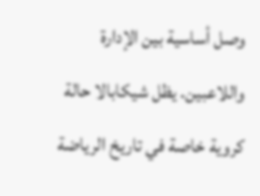وصل أساسية بين الإدارة واللاعبين. يظل شيكابالا حالة كروية خاصة في تاريخ الرياضة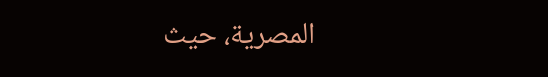المصرية، حيث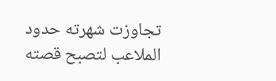تجاوزت شهرته حدود الملاعب لتصبح قصته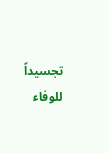تجسيداً للوفاء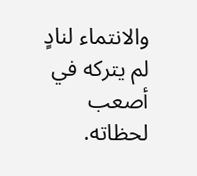والانتماء لنادٍ لم يتركه في أصعب لحظاته.